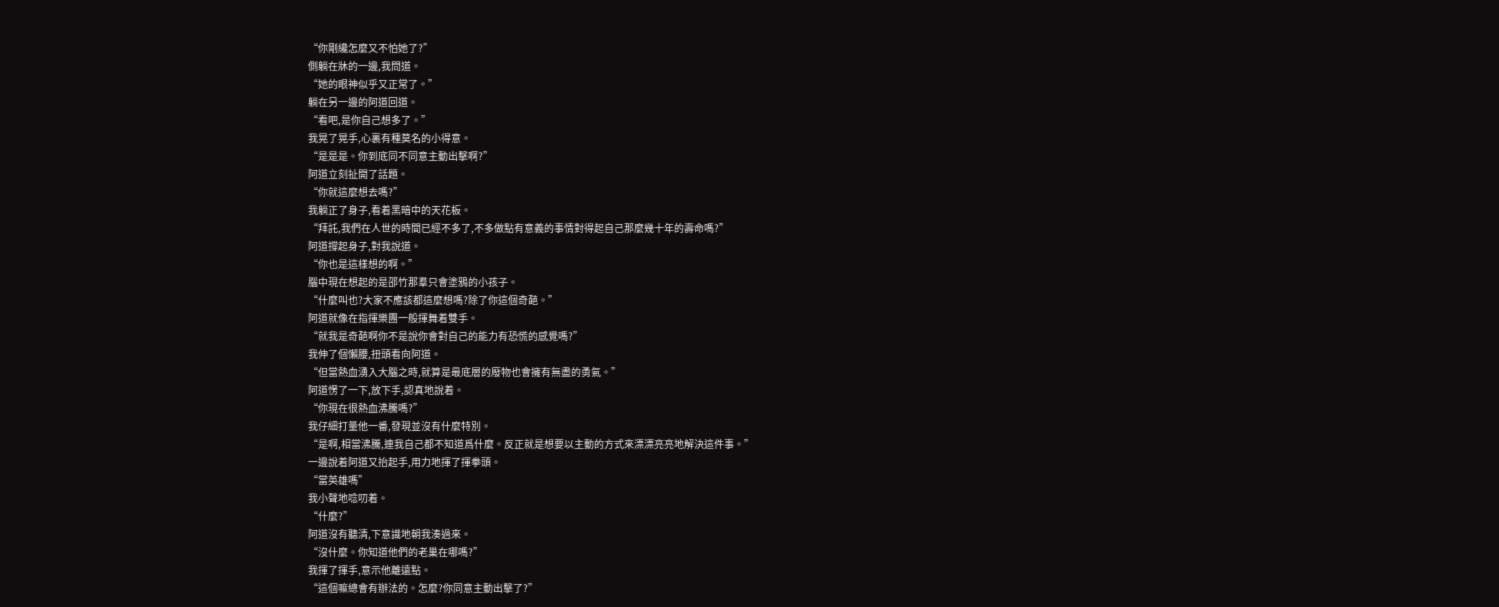“你剛纔怎麼又不怕她了?”
側躺在牀的一邊,我問道。
“她的眼神似乎又正常了。”
躺在另一邊的阿道回道。
“看吧,是你自己想多了。”
我晃了晃手,心裏有種莫名的小得意。
“是是是。你到底同不同意主動出擊啊?”
阿道立刻扯開了話題。
“你就這麼想去嗎?”
我躺正了身子,看着黑暗中的天花板。
“拜託,我們在人世的時間已經不多了,不多做點有意義的事情對得起自己那麼幾十年的壽命嗎?”
阿道撐起身子,對我說道。
“你也是這樣想的啊。”
腦中現在想起的是邵竹那羣只會塗鴉的小孩子。
“什麼叫也?大家不應該都這麼想嗎?除了你這個奇葩。”
阿道就像在指揮樂團一般揮舞着雙手。
“就我是奇葩啊你不是說你會對自己的能力有恐慌的感覺嗎?”
我伸了個懶腰,扭頭看向阿道。
“但當熱血湧入大腦之時,就算是最底層的廢物也會擁有無盡的勇氣。”
阿道愣了一下,放下手,認真地說着。
“你現在很熱血沸騰嗎?”
我仔細打量他一番,發現並沒有什麼特別。
“是啊,相當沸騰,連我自己都不知道爲什麼。反正就是想要以主動的方式來漂漂亮亮地解決這件事。”
一邊說着阿道又抬起手,用力地揮了揮拳頭。
“當英雄嗎”
我小聲地唸叨着。
“什麼?”
阿道沒有聽清,下意識地朝我湊過來。
“沒什麼。你知道他們的老巢在哪嗎?”
我揮了揮手,意示他離遠點。
“這個嘛總會有辦法的。怎麼?你同意主動出擊了?”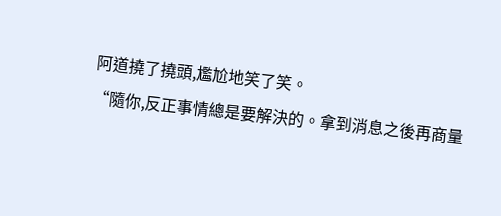阿道撓了撓頭,尷尬地笑了笑。
“隨你,反正事情總是要解決的。拿到消息之後再商量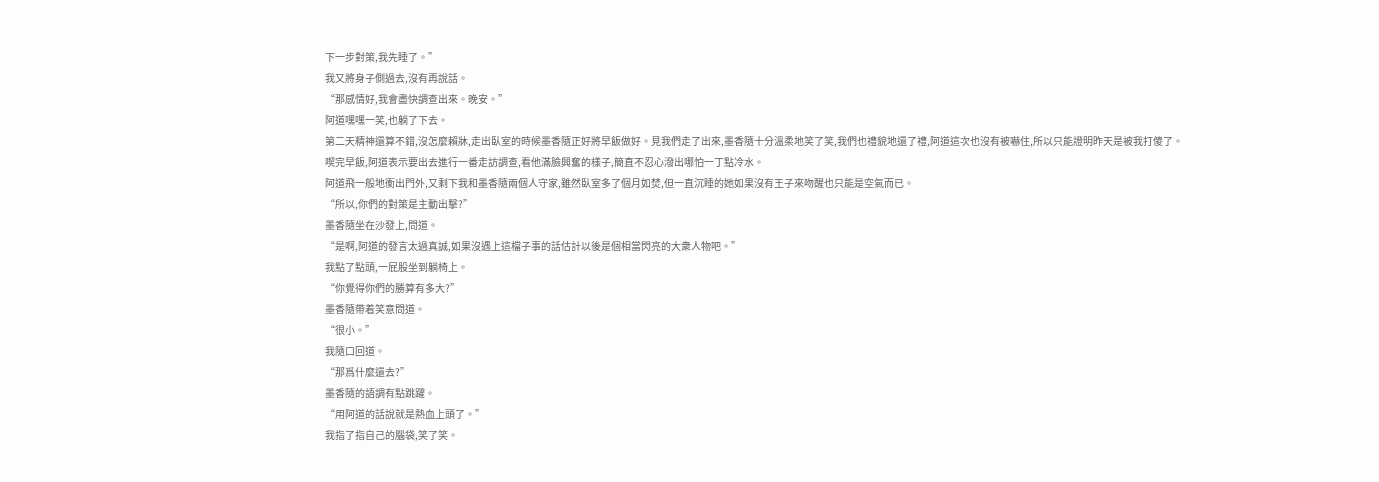下一步對策,我先睡了。”
我又將身子側過去,沒有再說話。
“那感情好,我會盡快調查出來。晚安。”
阿道嘿嘿一笑,也躺了下去。
第二天精神還算不錯,沒怎麼賴牀,走出臥室的時候墨香隨正好將早飯做好。見我們走了出來,墨香隨十分溫柔地笑了笑,我們也禮貌地還了禮,阿道這次也沒有被嚇住,所以只能證明昨天是被我打傻了。
喫完早飯,阿道表示要出去進行一番走訪調查,看他滿臉興奮的樣子,簡直不忍心潑出哪怕一丁點冷水。
阿道飛一般地衝出門外,又剩下我和墨香隨兩個人守家,雖然臥室多了個月如焚,但一直沉睡的她如果沒有王子來吻醒也只能是空氣而已。
“所以,你們的對策是主動出擊?”
墨香隨坐在沙發上,問道。
“是啊,阿道的發言太過真誠,如果沒遇上這檔子事的話估計以後是個相當閃亮的大衆人物吧。”
我點了點頭,一屁股坐到躺椅上。
“你覺得你們的勝算有多大?”
墨香隨帶着笑意問道。
“很小。”
我隨口回道。
“那爲什麼還去?”
墨香隨的語調有點跳躍。
“用阿道的話說就是熱血上頭了。”
我指了指自己的腦袋,笑了笑。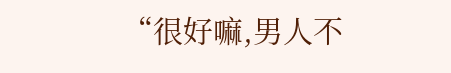“很好嘛,男人不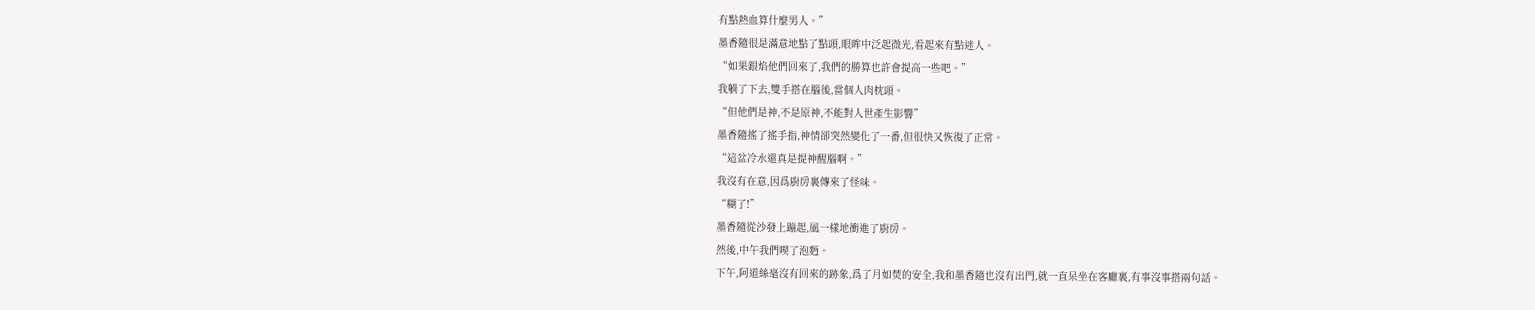有點熱血算什麼男人。”
墨香隨很是滿意地點了點頭,眼眸中泛起微光,看起來有點迷人。
“如果銀焰他們回來了,我們的勝算也許會提高一些吧。”
我躺了下去,雙手搭在腦後,當個人肉枕頭。
“但他們是神,不是原神,不能對人世產生影響”
墨香隨搖了搖手指,神情卻突然變化了一番,但很快又恢復了正常。
“這盆冷水還真是提神醒腦啊。”
我沒有在意,因爲廚房裏傳來了怪味。
“糊了!”
墨香隨從沙發上蹦起,風一樣地衝進了廚房。
然後,中午我們喫了泡麪。
下午,阿道絲毫沒有回來的跡象,爲了月如焚的安全,我和墨香隨也沒有出門,就一直呆坐在客廳裏,有事沒事搭兩句話。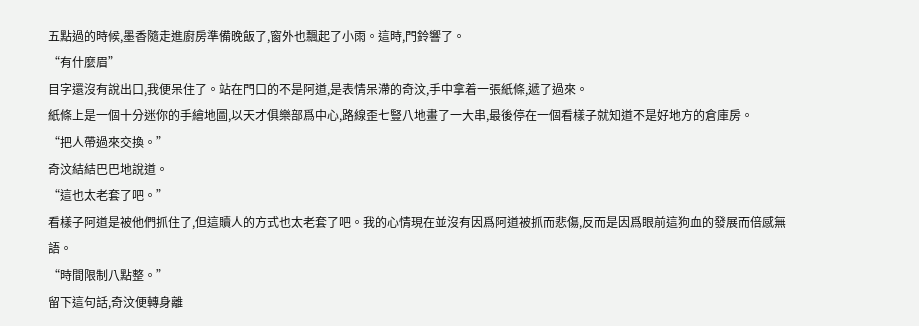五點過的時候,墨香隨走進廚房準備晚飯了,窗外也飄起了小雨。這時,門鈴響了。
“有什麼眉”
目字還沒有說出口,我便呆住了。站在門口的不是阿道,是表情呆滯的奇汶,手中拿着一張紙條,遞了過來。
紙條上是一個十分迷你的手繪地圖,以天才俱樂部爲中心,路線歪七豎八地畫了一大串,最後停在一個看樣子就知道不是好地方的倉庫房。
“把人帶過來交換。”
奇汶結結巴巴地說道。
“這也太老套了吧。”
看樣子阿道是被他們抓住了,但這贖人的方式也太老套了吧。我的心情現在並沒有因爲阿道被抓而悲傷,反而是因爲眼前這狗血的發展而倍感無語。
“時間限制八點整。”
留下這句話,奇汶便轉身離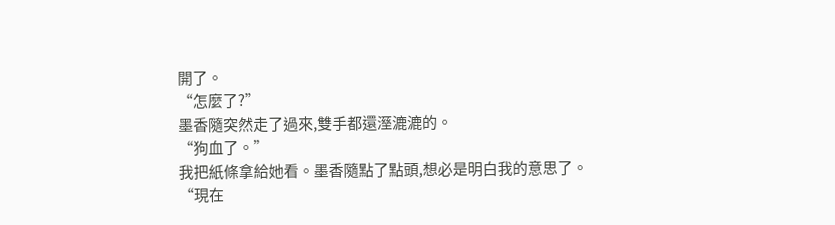開了。
“怎麼了?”
墨香隨突然走了過來,雙手都還溼漉漉的。
“狗血了。”
我把紙條拿給她看。墨香隨點了點頭,想必是明白我的意思了。
“現在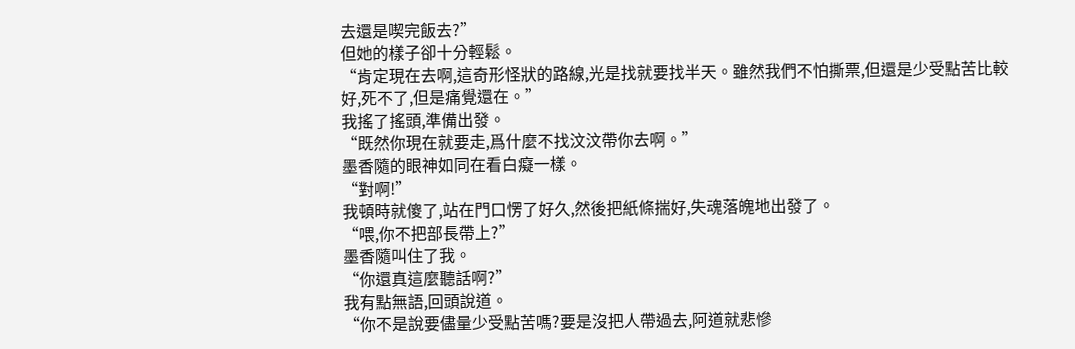去還是喫完飯去?”
但她的樣子卻十分輕鬆。
“肯定現在去啊,這奇形怪狀的路線,光是找就要找半天。雖然我們不怕撕票,但還是少受點苦比較好,死不了,但是痛覺還在。”
我搖了搖頭,準備出發。
“既然你現在就要走,爲什麼不找汶汶帶你去啊。”
墨香隨的眼神如同在看白癡一樣。
“對啊!”
我頓時就傻了,站在門口愣了好久,然後把紙條揣好,失魂落魄地出發了。
“喂,你不把部長帶上?”
墨香隨叫住了我。
“你還真這麼聽話啊?”
我有點無語,回頭說道。
“你不是說要儘量少受點苦嗎?要是沒把人帶過去,阿道就悲慘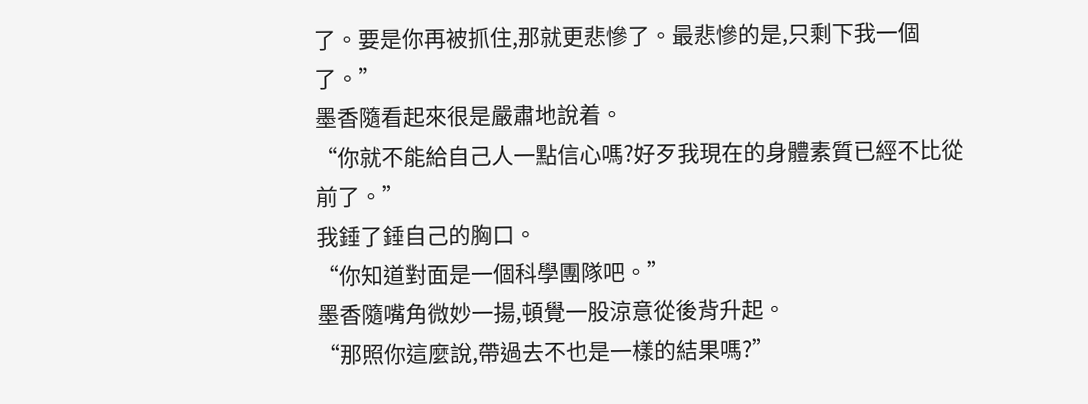了。要是你再被抓住,那就更悲慘了。最悲慘的是,只剩下我一個了。”
墨香隨看起來很是嚴肅地說着。
“你就不能給自己人一點信心嗎?好歹我現在的身體素質已經不比從前了。”
我錘了錘自己的胸口。
“你知道對面是一個科學團隊吧。”
墨香隨嘴角微妙一揚,頓覺一股涼意從後背升起。
“那照你這麼說,帶過去不也是一樣的結果嗎?”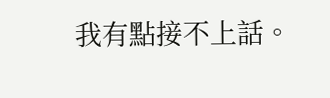我有點接不上話。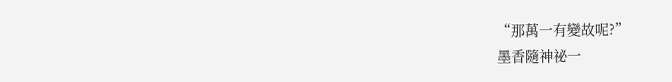“那萬一有變故呢?”
墨香隨神祕一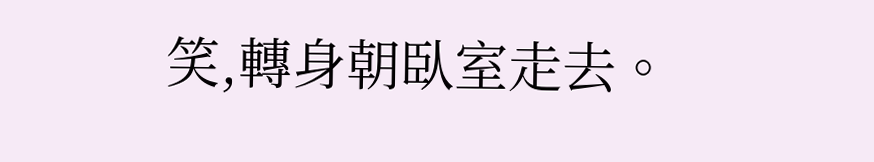笑,轉身朝臥室走去。